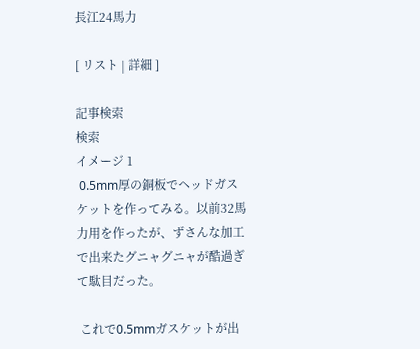長江24馬力

[ リスト | 詳細 ]

記事検索
検索
イメージ 1
 0.5mm厚の銅板でヘッドガスケットを作ってみる。以前32馬力用を作ったが、ずさんな加工で出来たグニャグニャが酷過ぎて駄目だった。

 これで0.5mmガスケットが出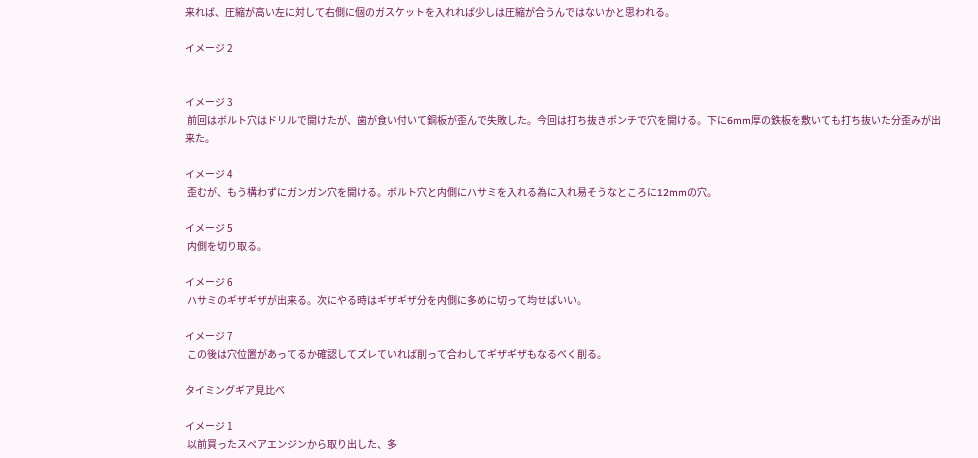来れば、圧縮が高い左に対して右側に個のガスケットを入れれば少しは圧縮が合うんではないかと思われる。

イメージ 2


イメージ 3
 前回はボルト穴はドリルで開けたが、歯が食い付いて銅板が歪んで失敗した。今回は打ち抜きポンチで穴を開ける。下に6mm厚の鉄板を敷いても打ち抜いた分歪みが出来た。

イメージ 4
 歪むが、もう構わずにガンガン穴を開ける。ボルト穴と内側にハサミを入れる為に入れ易そうなところに12mmの穴。

イメージ 5
 内側を切り取る。

イメージ 6
 ハサミのギザギザが出来る。次にやる時はギザギザ分を内側に多めに切って均せばいい。

イメージ 7
 この後は穴位置があってるか確認してズレていれば削って合わしてギザギザもなるべく削る。

タイミングギア見比べ

イメージ 1
 以前買ったスペアエンジンから取り出した、多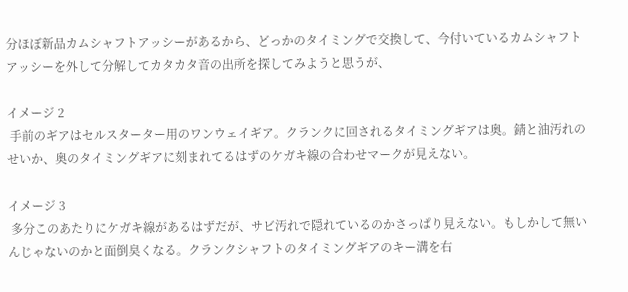分ほぼ新品カムシャフトアッシーがあるから、どっかのタイミングで交換して、今付いているカムシャフトアッシーを外して分解してカタカタ音の出所を探してみようと思うが、

イメージ 2
 手前のギアはセルスターター用のワンウェイギア。クランクに回されるタイミングギアは奥。錆と油汚れのせいか、奥のタイミングギアに刻まれてるはずのケガキ線の合わせマークが見えない。

イメージ 3
 多分このあたりにケガキ線があるはずだが、サビ汚れで隠れているのかさっぱり見えない。もしかして無いんじゃないのかと面倒臭くなる。クランクシャフトのタイミングギアのキー溝を右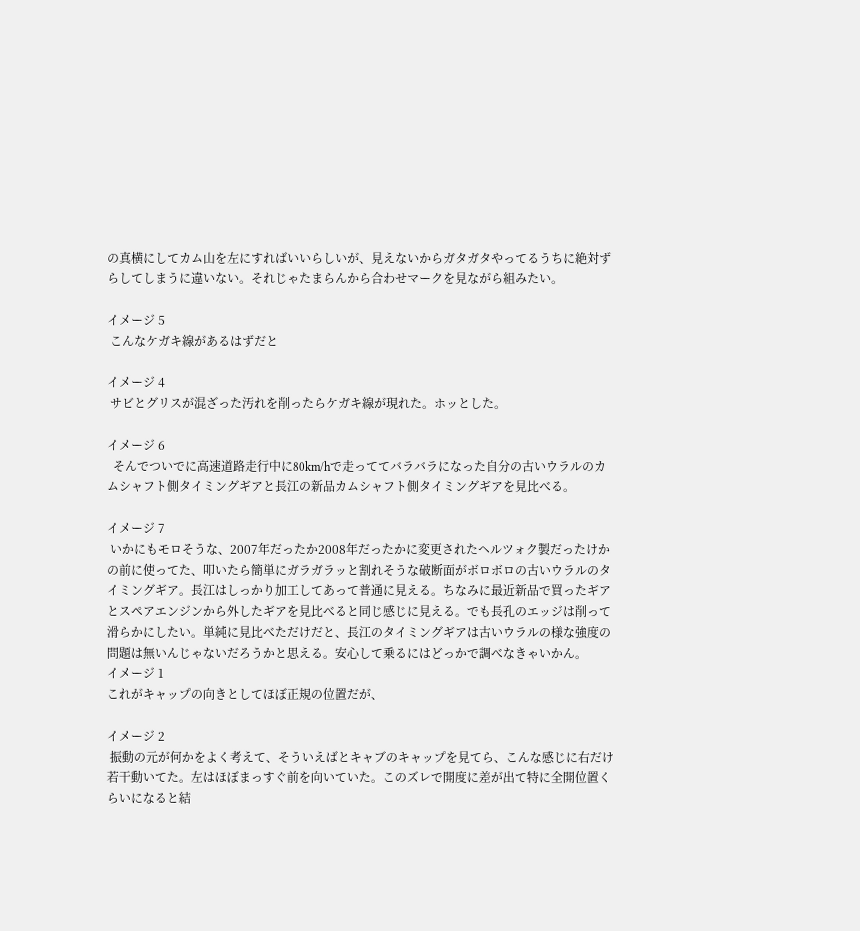の真横にしてカム山を左にすればいいらしいが、見えないからガタガタやってるうちに絶対ずらしてしまうに違いない。それじゃたまらんから合わせマークを見ながら組みたい。

イメージ 5
 こんなケガキ線があるはずだと

イメージ 4
 サビとグリスが混ざった汚れを削ったらケガキ線が現れた。ホッとした。

イメージ 6
  そんでついでに高速道路走行中に80km/hで走っててバラバラになった自分の古いウラルのカムシャフト側タイミングギアと長江の新品カムシャフト側タイミングギアを見比べる。

イメージ 7
 いかにもモロそうな、2007年だったか2008年だったかに変更されたヘルツォク製だったけかの前に使ってた、叩いたら簡単にガラガラッと割れそうな破断面がボロボロの古いウラルのタイミングギア。長江はしっかり加工してあって普通に見える。ちなみに最近新品で買ったギアとスペアエンジンから外したギアを見比べると同じ感じに見える。でも長孔のエッジは削って滑らかにしたい。単純に見比べただけだと、長江のタイミングギアは古いウラルの様な強度の問題は無いんじゃないだろうかと思える。安心して乗るにはどっかで調べなきゃいかん。
イメージ 1
これがキャップの向きとしてほぼ正規の位置だが、

イメージ 2
 振動の元が何かをよく考えて、そういえばとキャブのキャップを見てら、こんな感じに右だけ若干動いてた。左はほぼまっすぐ前を向いていた。このズレで開度に差が出て特に全開位置くらいになると結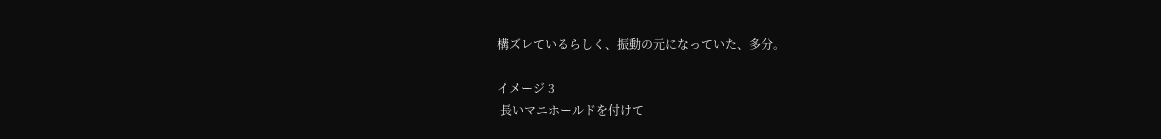構ズレているらしく、振動の元になっていた、多分。

イメージ 3
 長いマニホールドを付けて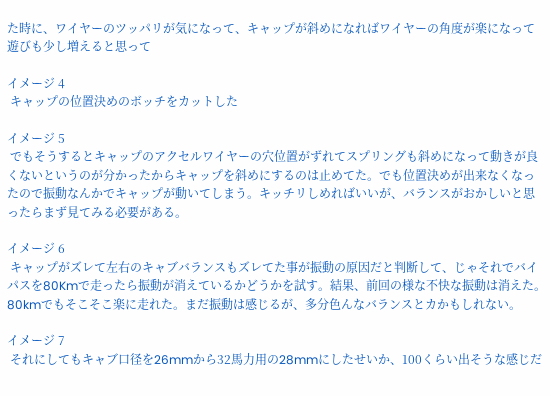た時に、ワイヤーのツッパリが気になって、キャップが斜めになればワイヤーの角度が楽になって遊びも少し増えると思って

イメージ 4
 キャップの位置決めのボッチをカットした

イメージ 5
 でもそうするとキャップのアクセルワイヤーの穴位置がずれてスプリングも斜めになって動きが良くないというのが分かったからキャップを斜めにするのは止めてた。でも位置決めが出来なくなったので振動なんかでキャップが動いてしまう。キッチリしめればいいが、バランスがおかしいと思ったらまず見てみる必要がある。

イメージ 6
 キャップがズレて左右のキャブバランスもズレてた事が振動の原因だと判断して、じゃそれでバイパスを80Kmで走ったら振動が消えているかどうかを試す。結果、前回の様な不快な振動は消えた。80kmでもそこそこ楽に走れた。まだ振動は感じるが、多分色んなバランスとカかもしれない。

イメージ 7
 それにしてもキャブ口径を26mmから32馬力用の28mmにしたせいか、100くらい出そうな感じだ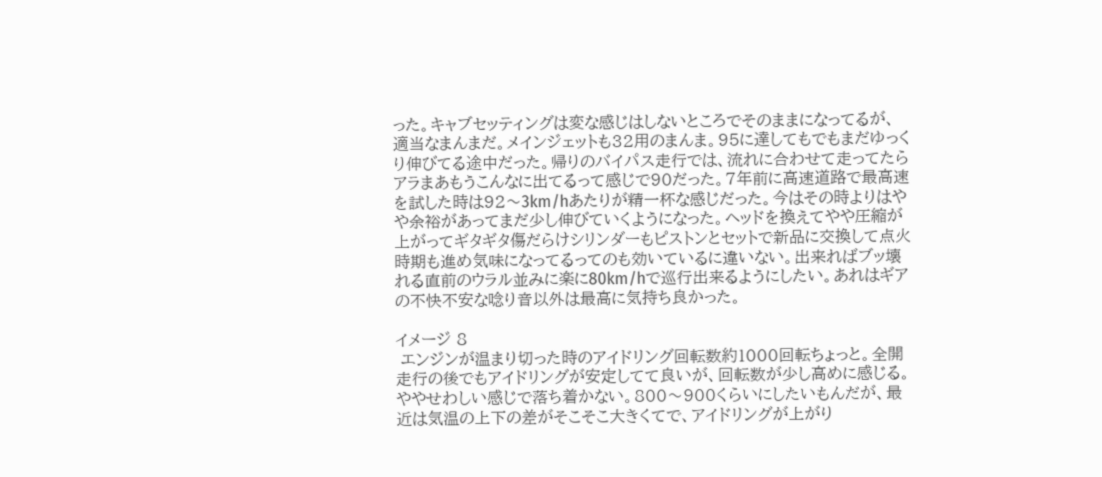った。キャブセッティングは変な感じはしないところでそのままになってるが、適当なまんまだ。メインジェットも32用のまんま。95に達してもでもまだゆっくり伸びてる途中だった。帰りのバイパス走行では、流れに合わせて走ってたらアラまあもうこんなに出てるって感じで90だった。7年前に高速道路で最高速を試した時は92〜3km/hあたりが精一杯な感じだった。今はその時よりはやや余裕があってまだ少し伸びていくようになった。ヘッドを換えてやや圧縮が上がってギタギタ傷だらけシリンダーもピストンとセットで新品に交換して点火時期も進め気味になってるってのも効いているに違いない。出来ればブッ壊れる直前のウラル並みに楽に80km/hで巡行出来るようにしたい。あれはギアの不快不安な唸り音以外は最高に気持ち良かった。

イメージ 8
 エンジンが温まり切った時のアイドリング回転数約1000回転ちょっと。全開走行の後でもアイドリングが安定してて良いが、回転数が少し高めに感じる。ややせわしい感じで落ち着かない。800〜900くらいにしたいもんだが、最近は気温の上下の差がそこそこ大きくてで、アイドリングが上がり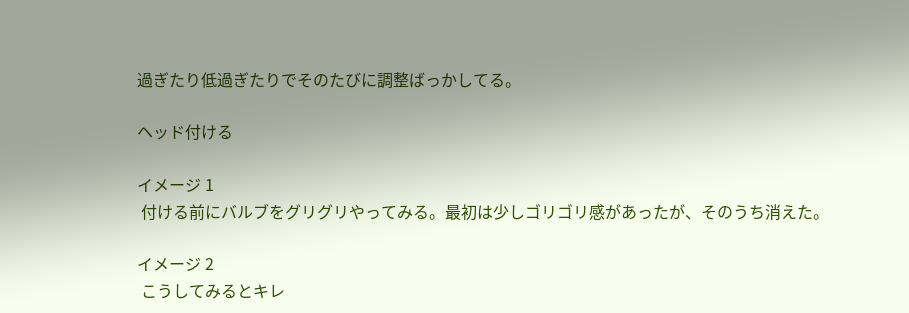過ぎたり低過ぎたりでそのたびに調整ばっかしてる。

ヘッド付ける

イメージ 1
 付ける前にバルブをグリグリやってみる。最初は少しゴリゴリ感があったが、そのうち消えた。

イメージ 2
 こうしてみるとキレ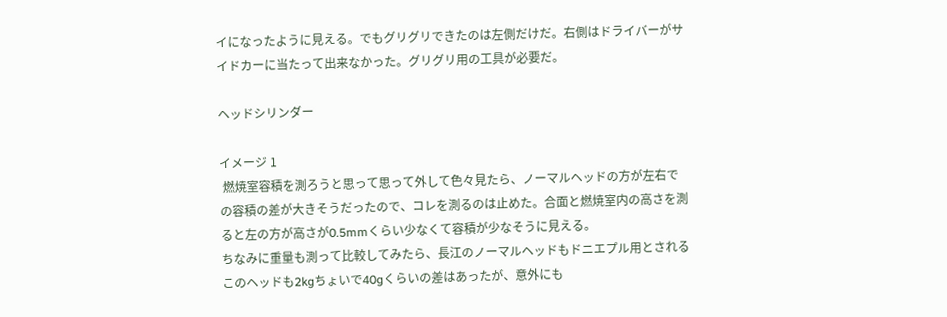イになったように見える。でもグリグリできたのは左側だけだ。右側はドライバーがサイドカーに当たって出来なかった。グリグリ用の工具が必要だ。

ヘッドシリンダー

イメージ 1
 燃焼室容積を測ろうと思って思って外して色々見たら、ノーマルヘッドの方が左右での容積の差が大きそうだったので、コレを測るのは止めた。合面と燃焼室内の高さを測ると左の方が高さが0.5mmくらい少なくて容積が少なそうに見える。
ちなみに重量も測って比較してみたら、長江のノーマルヘッドもドニエプル用とされるこのヘッドも2kgちょいで40gくらいの差はあったが、意外にも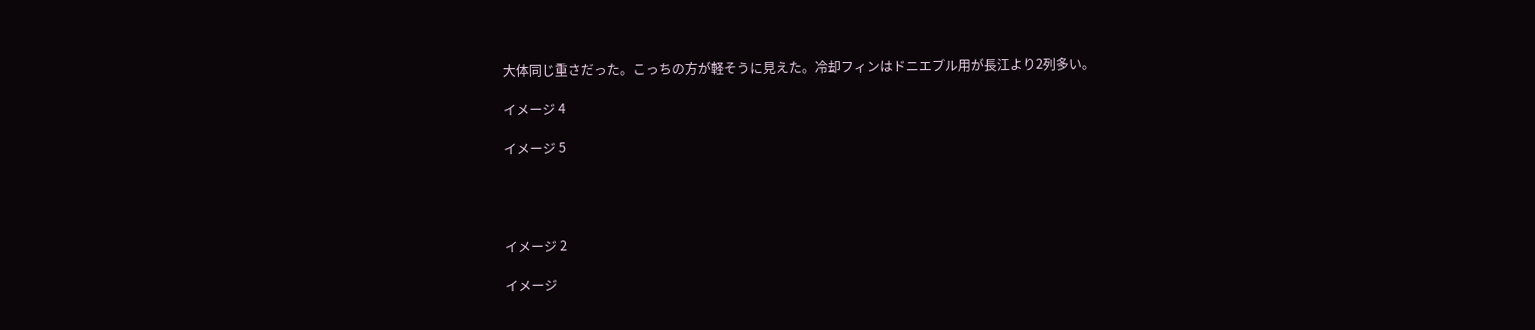大体同じ重さだった。こっちの方が軽そうに見えた。冷却フィンはドニエプル用が長江より2列多い。

イメージ 4

イメージ 5




イメージ 2

イメージ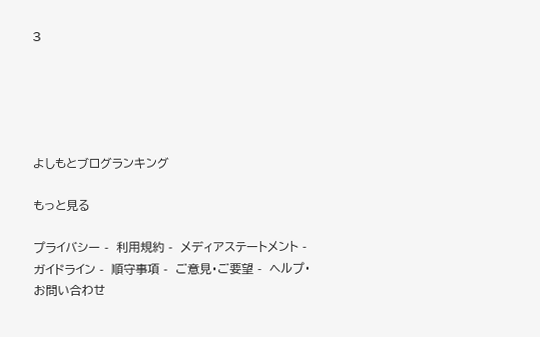3





よしもとブログランキング

もっと見る

プライバシー -  利用規約 -  メディアステートメント -  ガイドライン -  順守事項 -  ご意見・ご要望 -  ヘルプ・お問い合わせ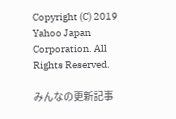Copyright (C) 2019 Yahoo Japan Corporation. All Rights Reserved.

みんなの更新記事